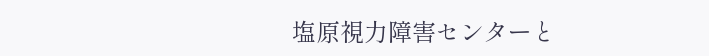塩原視力障害センターと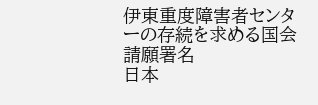伊東重度障害者センターの存続を求める国会請願署名
日本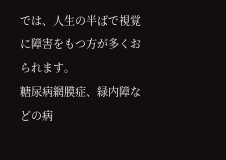では、人生の半ばで視覚に障害をもつ方が多くおられます。
糖尿病網膜症、緑内障などの病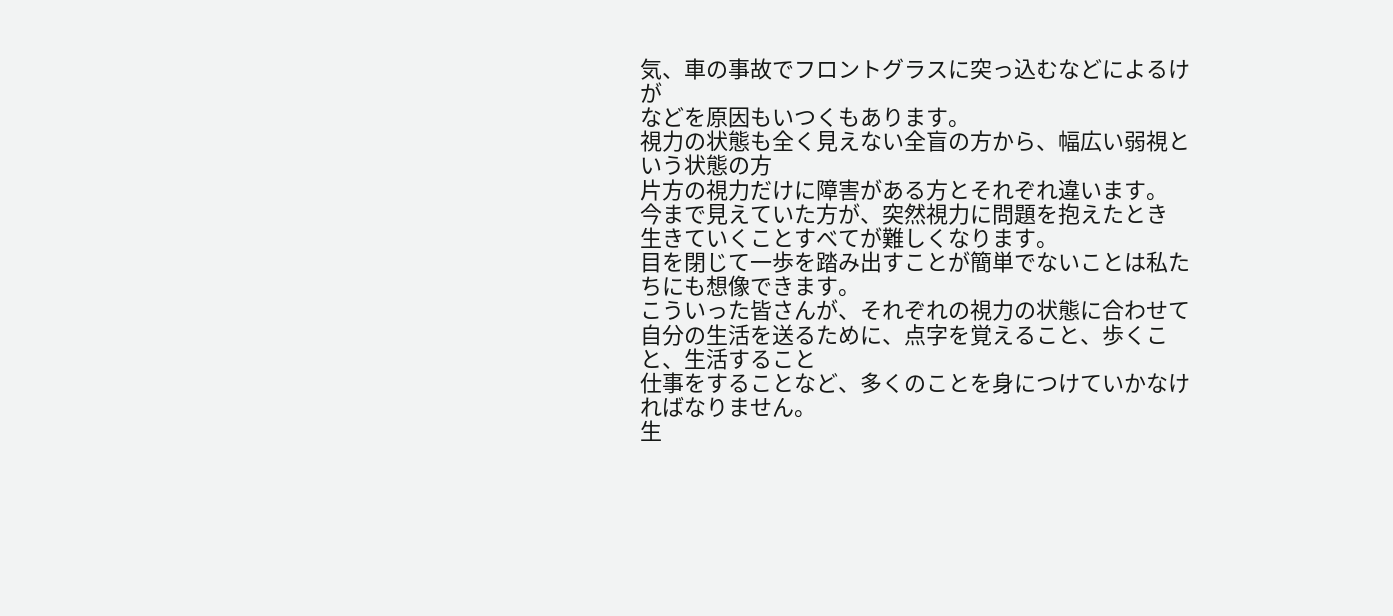気、車の事故でフロントグラスに突っ込むなどによるけが
などを原因もいつくもあります。
視力の状態も全く見えない全盲の方から、幅広い弱視という状態の方
片方の視力だけに障害がある方とそれぞれ違います。
今まで見えていた方が、突然視力に問題を抱えたとき
生きていくことすべてが難しくなります。
目を閉じて一歩を踏み出すことが簡単でないことは私たちにも想像できます。
こういった皆さんが、それぞれの視力の状態に合わせて
自分の生活を送るために、点字を覚えること、歩くこと、生活すること
仕事をすることなど、多くのことを身につけていかなければなりません。
生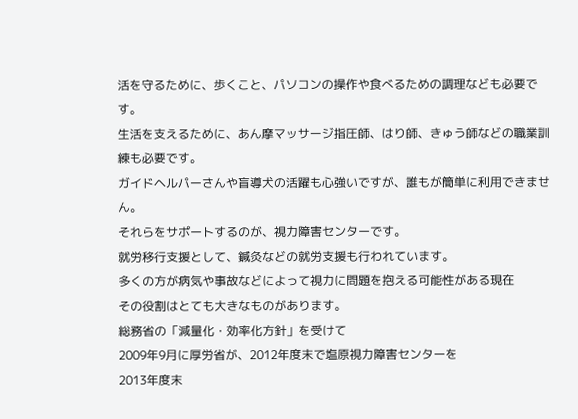活を守るために、歩くこと、パソコンの操作や食べるための調理なども必要です。
生活を支えるために、あん摩マッサージ指圧師、はり師、きゅう師などの職業訓練も必要です。
ガイドヘルパーさんや盲導犬の活躍も心強いですが、誰もが簡単に利用できません。
それらをサポートするのが、視力障害センターです。
就労移行支援として、鍼灸などの就労支援も行われています。
多くの方が病気や事故などによって視力に問題を抱える可能性がある現在
その役割はとても大きなものがあります。
総務省の「減量化・効率化方針」を受けて
2009年9月に厚労省が、2012年度末で塩原視力障害センターを
2013年度末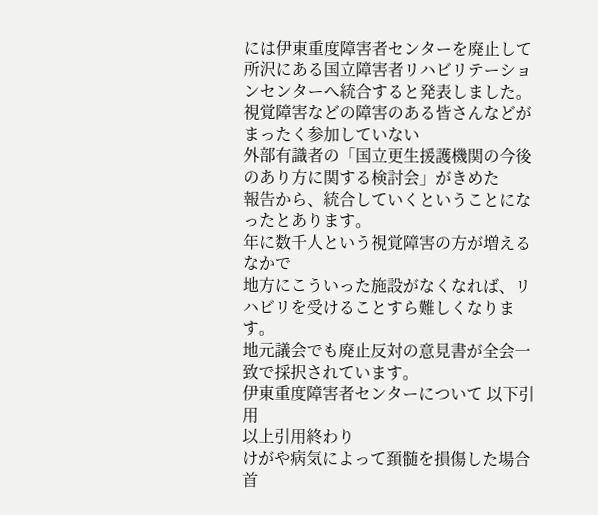には伊東重度障害者センターを廃止して
所沢にある国立障害者リハビリテーションセンターへ統合すると発表しました。
視覚障害などの障害のある皆さんなどがまったく参加していない
外部有識者の「国立更生援護機関の今後のあり方に関する検討会」がきめた
報告から、統合していくということになったとあります。
年に数千人という視覚障害の方が増えるなかで
地方にこういった施設がなくなれば、リハビリを受けることすら難しくなります。
地元議会でも廃止反対の意見書が全会一致で採択されています。
伊東重度障害者センターについて 以下引用
以上引用終わり
けがや病気によって頚髄を損傷した場合
首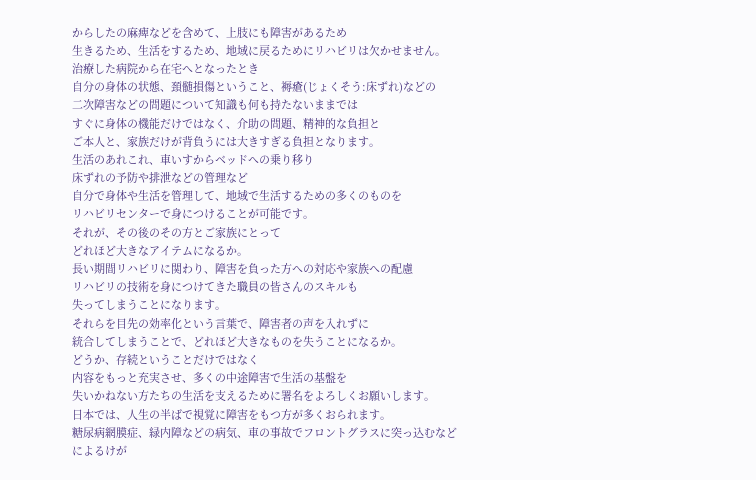からしたの麻痺などを含めて、上肢にも障害があるため
生きるため、生活をするため、地域に戻るためにリハビリは欠かせません。
治療した病院から在宅へとなったとき
自分の身体の状態、頚髄損傷ということ、褥瘡(じょくそう:床ずれ)などの
二次障害などの問題について知識も何も持たないままでは
すぐに身体の機能だけではなく、介助の問題、精神的な負担と
ご本人と、家族だけが背負うには大きすぎる負担となります。
生活のあれこれ、車いすからベッドへの乗り移り
床ずれの予防や排泄などの管理など
自分で身体や生活を管理して、地域で生活するための多くのものを
リハビリセンターで身につけることが可能です。
それが、その後のその方とご家族にとって
どれほど大きなアイテムになるか。
長い期間リハビリに関わり、障害を負った方への対応や家族への配慮
リハビリの技術を身につけてきた職員の皆さんのスキルも
失ってしまうことになります。
それらを目先の効率化という言葉で、障害者の声を入れずに
統合してしまうことで、どれほど大きなものを失うことになるか。
どうか、存続ということだけではなく
内容をもっと充実させ、多くの中途障害で生活の基盤を
失いかねない方たちの生活を支えるために署名をよろしくお願いします。
日本では、人生の半ばで視覚に障害をもつ方が多くおられます。
糖尿病網膜症、緑内障などの病気、車の事故でフロントグラスに突っ込むなどによるけが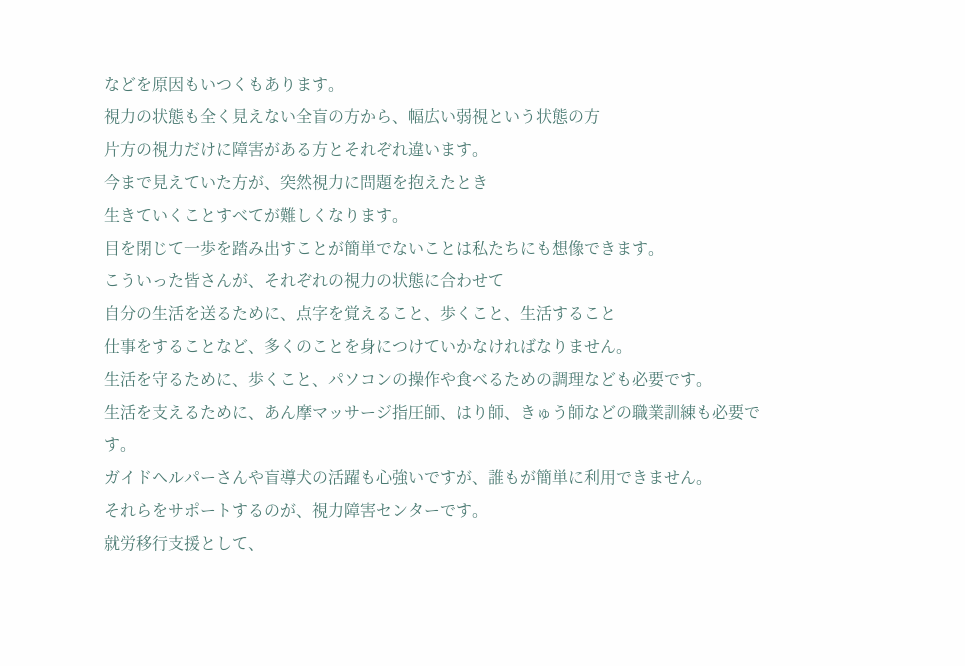などを原因もいつくもあります。
視力の状態も全く見えない全盲の方から、幅広い弱視という状態の方
片方の視力だけに障害がある方とそれぞれ違います。
今まで見えていた方が、突然視力に問題を抱えたとき
生きていくことすべてが難しくなります。
目を閉じて一歩を踏み出すことが簡単でないことは私たちにも想像できます。
こういった皆さんが、それぞれの視力の状態に合わせて
自分の生活を送るために、点字を覚えること、歩くこと、生活すること
仕事をすることなど、多くのことを身につけていかなければなりません。
生活を守るために、歩くこと、パソコンの操作や食べるための調理なども必要です。
生活を支えるために、あん摩マッサージ指圧師、はり師、きゅう師などの職業訓練も必要です。
ガイドヘルパーさんや盲導犬の活躍も心強いですが、誰もが簡単に利用できません。
それらをサポートするのが、視力障害センターです。
就労移行支援として、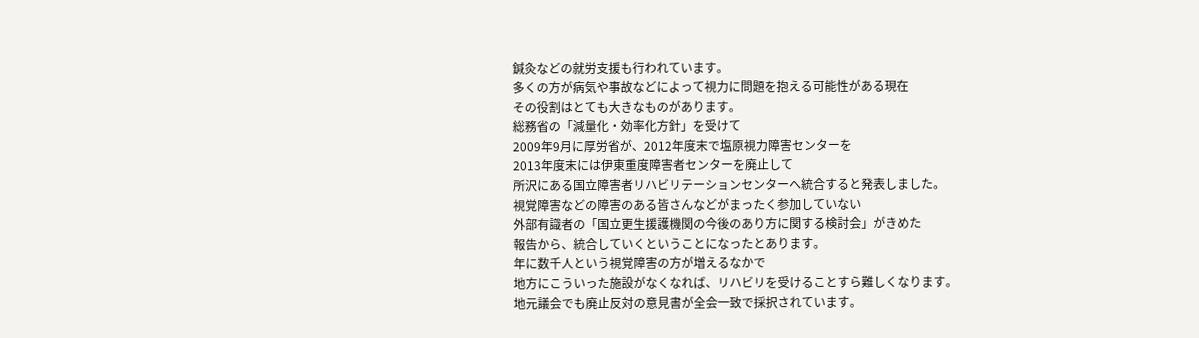鍼灸などの就労支援も行われています。
多くの方が病気や事故などによって視力に問題を抱える可能性がある現在
その役割はとても大きなものがあります。
総務省の「減量化・効率化方針」を受けて
2009年9月に厚労省が、2012年度末で塩原視力障害センターを
2013年度末には伊東重度障害者センターを廃止して
所沢にある国立障害者リハビリテーションセンターへ統合すると発表しました。
視覚障害などの障害のある皆さんなどがまったく参加していない
外部有識者の「国立更生援護機関の今後のあり方に関する検討会」がきめた
報告から、統合していくということになったとあります。
年に数千人という視覚障害の方が増えるなかで
地方にこういった施設がなくなれば、リハビリを受けることすら難しくなります。
地元議会でも廃止反対の意見書が全会一致で採択されています。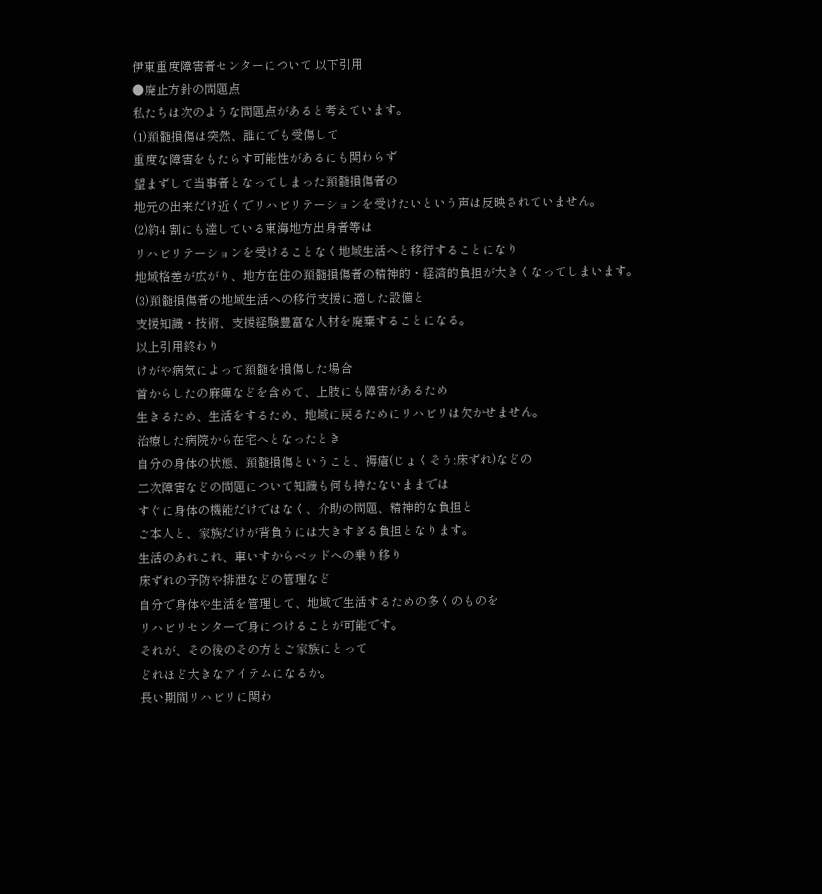伊東重度障害者センターについて 以下引用
●廃止方針の問題点
私たちは次のような問題点があると考えています。
(1)頚髄損傷は突然、誰にでも受傷して
重度な障害をもたらす可能性があるにも関わらず
望まずして当事者となってしまった頚髄損傷者の
地元の出来だけ近くでリハビリテーションを受けたいという声は反映されていません。
(2)約4 割にも達している東海地方出身者等は
リハビリテーションを受けることなく地域生活へと移行することになり
地域格差が広がり、地方在住の頚髄損傷者の精神的・経済的負担が大きくなってしまいます。
(3)頚髄損傷者の地域生活への移行支援に適した設備と
支援知識・技術、支援経験豊富な人材を廃棄することになる。
以上引用終わり
けがや病気によって頚髄を損傷した場合
首からしたの麻痺などを含めて、上肢にも障害があるため
生きるため、生活をするため、地域に戻るためにリハビリは欠かせません。
治療した病院から在宅へとなったとき
自分の身体の状態、頚髄損傷ということ、褥瘡(じょくそう:床ずれ)などの
二次障害などの問題について知識も何も持たないままでは
すぐに身体の機能だけではなく、介助の問題、精神的な負担と
ご本人と、家族だけが背負うには大きすぎる負担となります。
生活のあれこれ、車いすからベッドへの乗り移り
床ずれの予防や排泄などの管理など
自分で身体や生活を管理して、地域で生活するための多くのものを
リハビリセンターで身につけることが可能です。
それが、その後のその方とご家族にとって
どれほど大きなアイテムになるか。
長い期間リハビリに関わ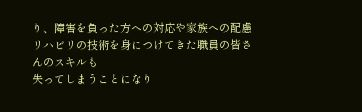り、障害を負った方への対応や家族への配慮
リハビリの技術を身につけてきた職員の皆さんのスキルも
失ってしまうことになり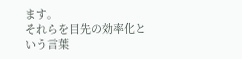ます。
それらを目先の効率化という言葉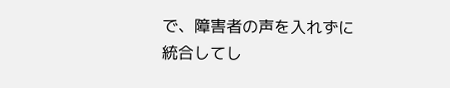で、障害者の声を入れずに
統合してし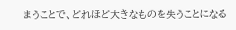まうことで、どれほど大きなものを失うことになる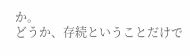か。
どうか、存続ということだけで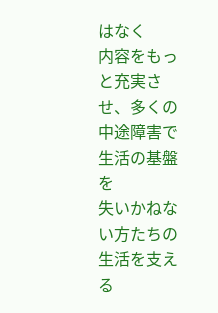はなく
内容をもっと充実させ、多くの中途障害で生活の基盤を
失いかねない方たちの生活を支える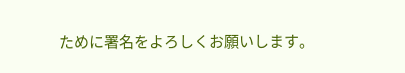ために署名をよろしくお願いします。